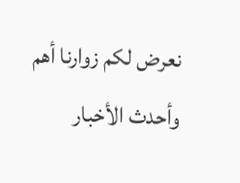نعرض لكم زوارنا أهم وأحدث الأخبار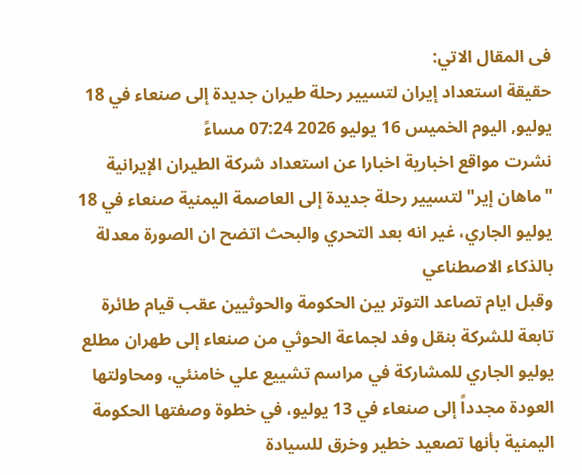فى المقال الاتي:
حقيقة استعداد إيران لتسيير رحلة طيران جديدة إلى صنعاء في 18 يوليو, اليوم الخميس 16 يوليو 2026 07:24 مساءً
نشرت مواقع اخبارية اخبارا عن استعداد شركة الطيران الإيرانية "ماهان إير" لتسيير رحلة جديدة إلى العاصمة اليمنية صنعاء في 18 يوليو الجاري، غير انه بعد التحري والبحث اتضح ان الصورة معدلة بالذكاء الاصطناعي
وقبل ايام تصاعد التوتر بين الحكومة والحوثيين عقب قيام طائرة تابعة للشركة بنقل وفد لجماعة الحوثي من صنعاء إلى طهران مطلع يوليو الجاري للمشاركة في مراسم تشييع علي خامنئي، ومحاولتها العودة مجدداً إلى صنعاء في 13 يوليو، في خطوة وصفتها الحكومة اليمنية بأنها تصعيد خطير وخرق للسيادة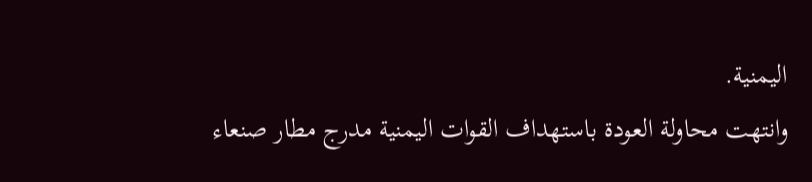اليمنية.
وانتهت محاولة العودة باستهداف القوات اليمنية مدرج مطار صنعاء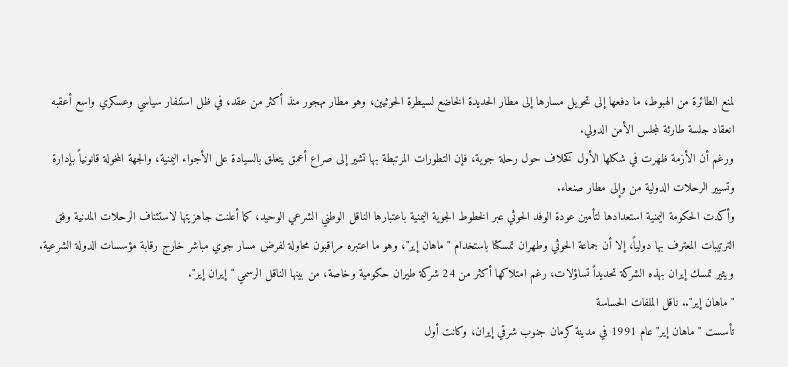لمنع الطائرة من الهبوط، ما دفعها إلى تحويل مسارها إلى مطار الحديدة الخاضع لسيطرة الحوثيين، وهو مطار مهجور منذ أكثر من عقد، في ظل استنفار سياسي وعسكري واسع أعقبه انعقاد جلسة طارئة لمجلس الأمن الدولي.
ورغم أن الأزمة ظهرت في شكلها الأول كخلاف حول رحلة جوية، فإن التطورات المرتبطة بها تشير إلى صراع أعمق يتعلق بالسيادة على الأجواء اليمنية، والجهة المخولة قانونياً بإدارة وتسيير الرحلات الدولية من وإلى مطار صنعاء.
وأكدت الحكومة اليمنية استعدادها لتأمين عودة الوفد الحوثي عبر الخطوط الجوية اليمنية باعتبارها الناقل الوطني الشرعي الوحيد، كما أعلنت جاهزيتها لاستئناف الرحلات المدنية وفق الترتيبات المعترف بها دولياً، إلا أن جماعة الحوثي وطهران تمسكتا باستخدام "ماهان إير"، وهو ما اعتبره مراقبون محاولة لفرض مسار جوي مباشر خارج رقابة مؤسسات الدولة الشرعية.
ويثير تمسك إيران بهذه الشركة تحديداً تساؤلات، رغم امتلاكها أكثر من 24 شركة طيران حكومية وخاصة، من بينها الناقل الرسمي "إيران إير".
"ماهان إير".. ناقل الملفات الحساسة
تأسست "ماهان إير" عام 1991 في مدينة كرمان جنوب شرقي إيران، وكانت أول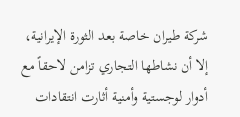شركة طيران خاصة بعد الثورة الإيرانية، إلا أن نشاطها التجاري تزامن لاحقاً مع أدوار لوجستية وأمنية أثارت انتقادات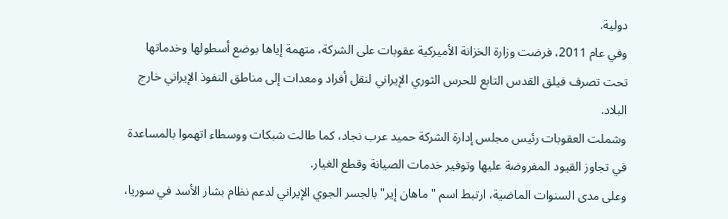دولية.
وفي عام 2011، فرضت وزارة الخزانة الأميركية عقوبات على الشركة، متهمة إياها بوضع أسطولها وخدماتها تحت تصرف فيلق القدس التابع للحرس الثوري الإيراني لنقل أفراد ومعدات إلى مناطق النفوذ الإيراني خارج البلاد.
وشملت العقوبات رئيس مجلس إدارة الشركة حميد عرب نجاد، كما طالت شبكات ووسطاء اتهموا بالمساعدة في تجاوز القيود المفروضة عليها وتوفير خدمات الصيانة وقطع الغيار.
وعلى مدى السنوات الماضية، ارتبط اسم "ماهان إير" بالجسر الجوي الإيراني لدعم نظام بشار الأسد في سوريا،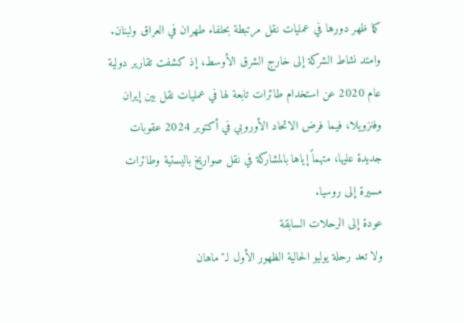كما ظهر دورها في عمليات نقل مرتبطة بحلفاء طهران في العراق ولبنان.
وامتد نشاط الشركة إلى خارج الشرق الأوسط، إذ كشفت تقارير دولية عام 2020 عن استخدام طائرات تابعة لها في عمليات نقل بين إيران وفنزويلا، فيما فرض الاتحاد الأوروبي في أكتوبر 2024 عقوبات جديدة عليها، متهماً إياها بالمشاركة في نقل صواريخ باليستية وطائرات مسيرة إلى روسيا.
عودة إلى الرحلات السابقة
ولا تعد رحلة يوليو الحالية الظهور الأول لـ"ماهان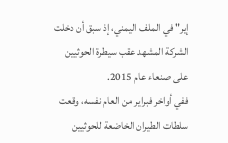إير" في الملف اليمني، إذ سبق أن دخلت الشركة المشهد عقب سيطرة الحوثيين على صنعاء عام 2015.
ففي أواخر فبراير من العام نفسه، وقعت سلطات الطيران الخاضعة للحوثيين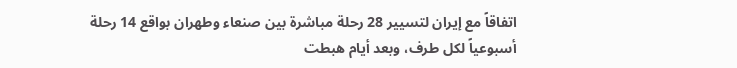اتفاقاً مع إيران لتسيير 28 رحلة مباشرة بين صنعاء وطهران بواقع 14 رحلة أسبوعياً لكل طرف، وبعد أيام هبطت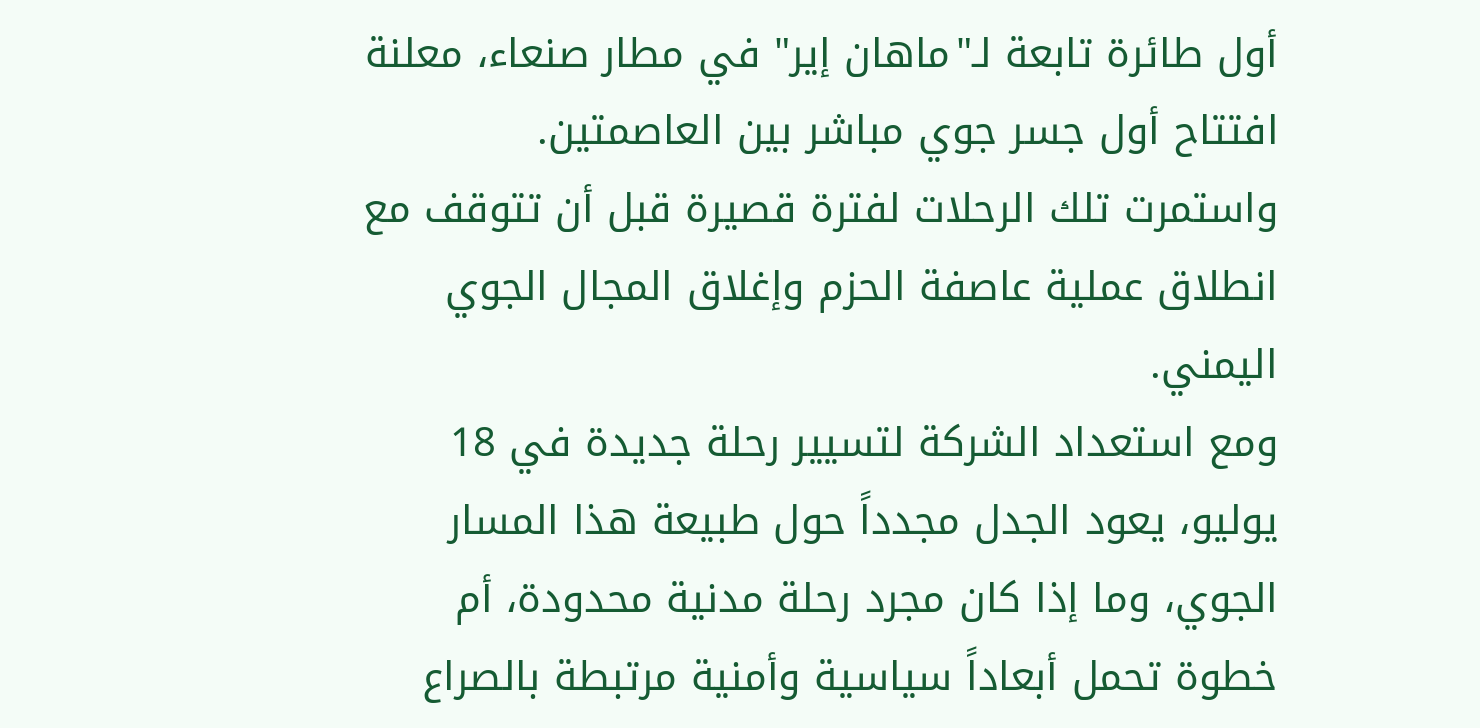أول طائرة تابعة لـ"ماهان إير" في مطار صنعاء، معلنة افتتاح أول جسر جوي مباشر بين العاصمتين.
واستمرت تلك الرحلات لفترة قصيرة قبل أن تتوقف مع انطلاق عملية عاصفة الحزم وإغلاق المجال الجوي اليمني.
ومع استعداد الشركة لتسيير رحلة جديدة في 18 يوليو، يعود الجدل مجدداً حول طبيعة هذا المسار الجوي، وما إذا كان مجرد رحلة مدنية محدودة، أم خطوة تحمل أبعاداً سياسية وأمنية مرتبطة بالصراع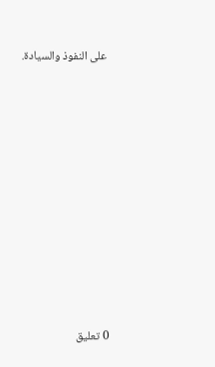على النفوذ والسيادة.













0 تعليق